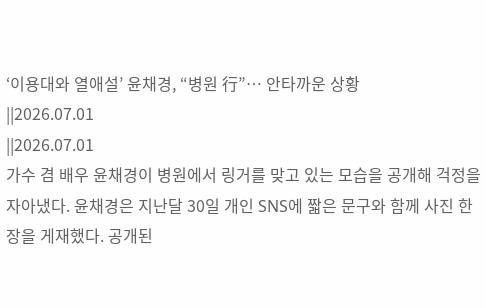‘이용대와 열애설’ 윤채경, “병원 行”… 안타까운 상황
||2026.07.01
||2026.07.01
가수 겸 배우 윤채경이 병원에서 링거를 맞고 있는 모습을 공개해 걱정을 자아냈다. 윤채경은 지난달 30일 개인 SNS에 짧은 문구와 함께 사진 한 장을 게재했다. 공개된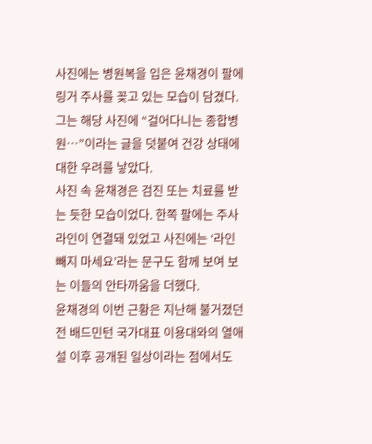사진에는 병원복을 입은 윤채경이 팔에 링거 주사를 꽂고 있는 모습이 담겼다. 그는 해당 사진에 “걸어다니는 종합병원…”이라는 글을 덧붙여 건강 상태에 대한 우려를 낳았다.
사진 속 윤채경은 검진 또는 치료를 받는 듯한 모습이었다. 한쪽 팔에는 주사 라인이 연결돼 있었고 사진에는 ‘라인 빼지 마세요’라는 문구도 함께 보여 보는 이들의 안타까움을 더했다.
윤채경의 이번 근황은 지난해 불거졌던 전 배드민턴 국가대표 이용대와의 열애설 이후 공개된 일상이라는 점에서도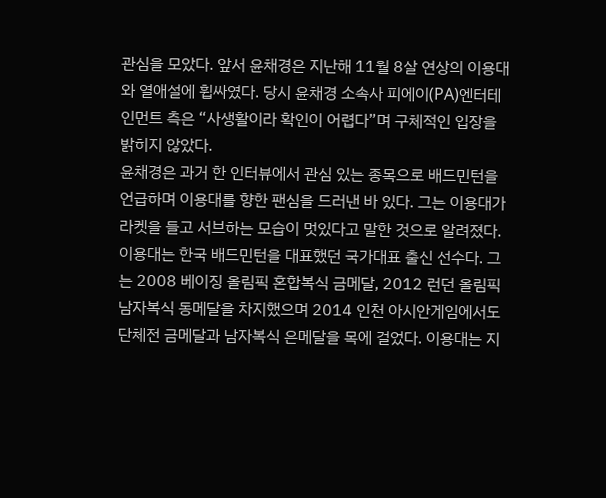관심을 모았다. 앞서 윤채경은 지난해 11월 8살 연상의 이용대와 열애설에 휩싸였다. 당시 윤채경 소속사 피에이(PA)엔터테인먼트 측은 “사생활이라 확인이 어렵다”며 구체적인 입장을 밝히지 않았다.
윤채경은 과거 한 인터뷰에서 관심 있는 종목으로 배드민턴을 언급하며 이용대를 향한 팬심을 드러낸 바 있다. 그는 이용대가 라켓을 들고 서브하는 모습이 멋있다고 말한 것으로 알려졌다.
이용대는 한국 배드민턴을 대표했던 국가대표 출신 선수다. 그는 2008 베이징 올림픽 혼합복식 금메달, 2012 런던 올림픽 남자복식 동메달을 차지했으며 2014 인천 아시안게임에서도 단체전 금메달과 남자복식 은메달을 목에 걸었다. 이용대는 지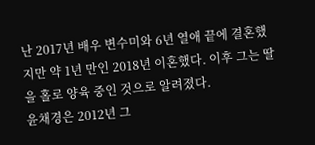난 2017년 배우 변수미와 6년 열애 끝에 결혼했지만 약 1년 만인 2018년 이혼했다. 이후 그는 딸을 홀로 양육 중인 것으로 알려졌다.
윤채경은 2012년 그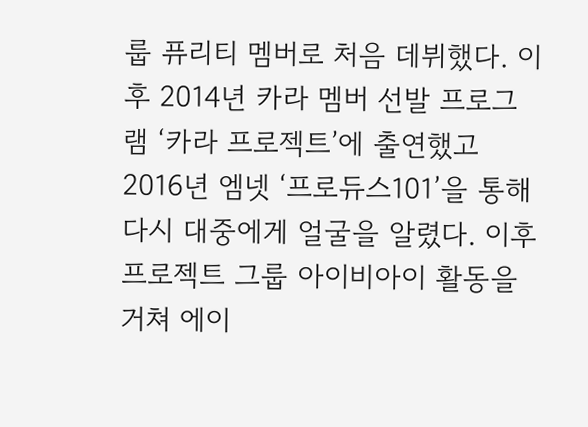룹 퓨리티 멤버로 처음 데뷔했다. 이후 2014년 카라 멤버 선발 프로그램 ‘카라 프로젝트’에 출연했고 2016년 엠넷 ‘프로듀스101’을 통해 다시 대중에게 얼굴을 알렸다. 이후 프로젝트 그룹 아이비아이 활동을 거쳐 에이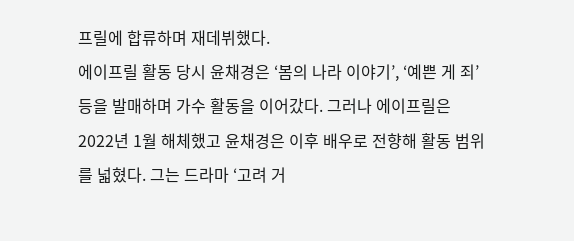프릴에 합류하며 재데뷔했다.
에이프릴 활동 당시 윤채경은 ‘봄의 나라 이야기’, ‘예쁜 게 죄’ 등을 발매하며 가수 활동을 이어갔다. 그러나 에이프릴은 2022년 1월 해체했고 윤채경은 이후 배우로 전향해 활동 범위를 넓혔다. 그는 드라마 ‘고려 거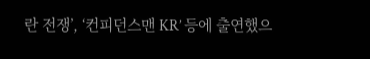란 전쟁’, ‘컨피던스맨 KR’ 등에 출연했으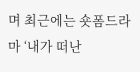며 최근에는 숏폼드라마 ‘내가 떠난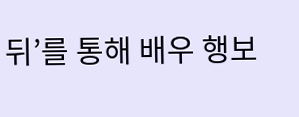뒤’를 통해 배우 행보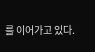를 이어가고 있다.